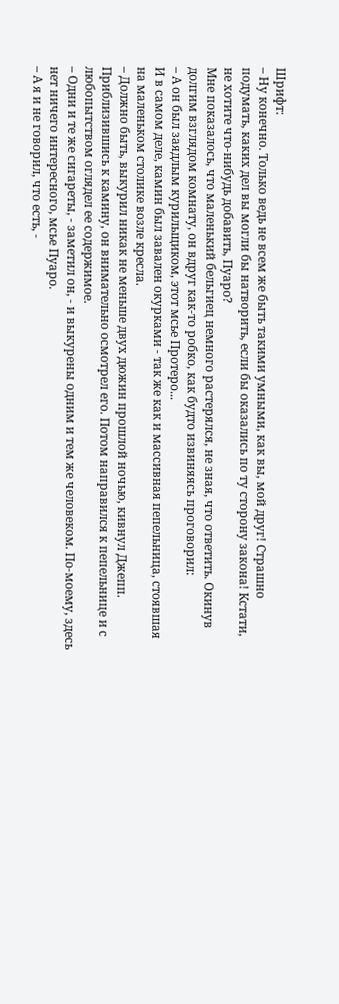Шрифт:
– Ну конечно. Только ведь не всем же быть такими умными, как вы, мой друг! Страшно подумать, каких дел вы могли бы натворить, если бы оказались по ту сторону закона! Кстати, не хотите что-нибудь добавить, Пуаро?
Мне показалось, что маленький бельгиец немного растерялся, не зная, что ответить. Окинув долгим взглядом комнату, он вдруг как-то робко, как будто извиняясь проговорил:
– А он был заядлым курильщиком, этот мсье Протеро...
И в самом деле, камин был завален окурками - так же как и массивная пепельница, стоявшая на маленьком столике возле кресла.
– Должно быть, выкурил никак не меньше двух дюжин прошлой ночью, кивнул Джепп. Приблизившись к камину, он внимательно осмотрел его. Потом направился к пепельнице и с любопытством оглядел ее содержимое.
– Одни и те же сигареты, - заметил он, - и выкурены одним и тем же человеком. По-моему, здесь нет ничего интересного, мсье Пуаро.
– А я и не говорил, что есть, -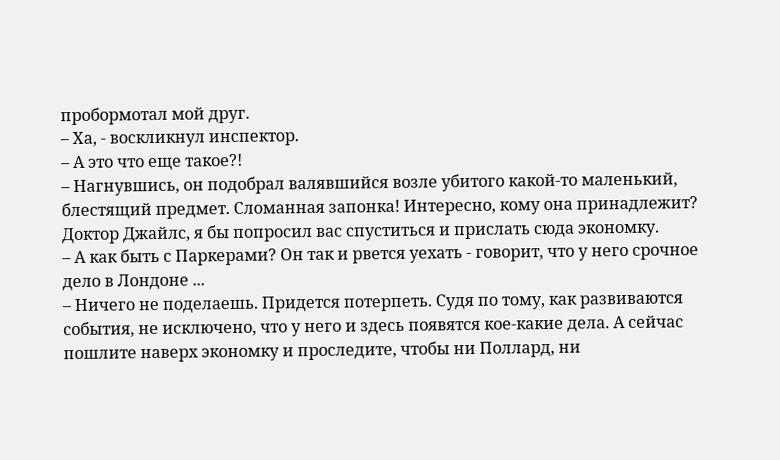пробормотал мой друг.
– Ха, - воскликнул инспектор.
– А это что еще такое?!
– Нагнувшись, он подобрал валявшийся возле убитого какой-то маленький, блестящий предмет. Сломанная запонка! Интересно, кому она принадлежит? Доктор Джайлс, я бы попросил вас спуститься и прислать сюда экономку.
– А как быть с Паркерами? Он так и рвется уехать - говорит, что у него срочное дело в Лондоне ...
– Ничего не поделаешь. Придется потерпеть. Судя по тому, как развиваются события, не исключено, что у него и здесь появятся кое-какие дела. А сейчас пошлите наверх экономку и проследите, чтобы ни Поллард, ни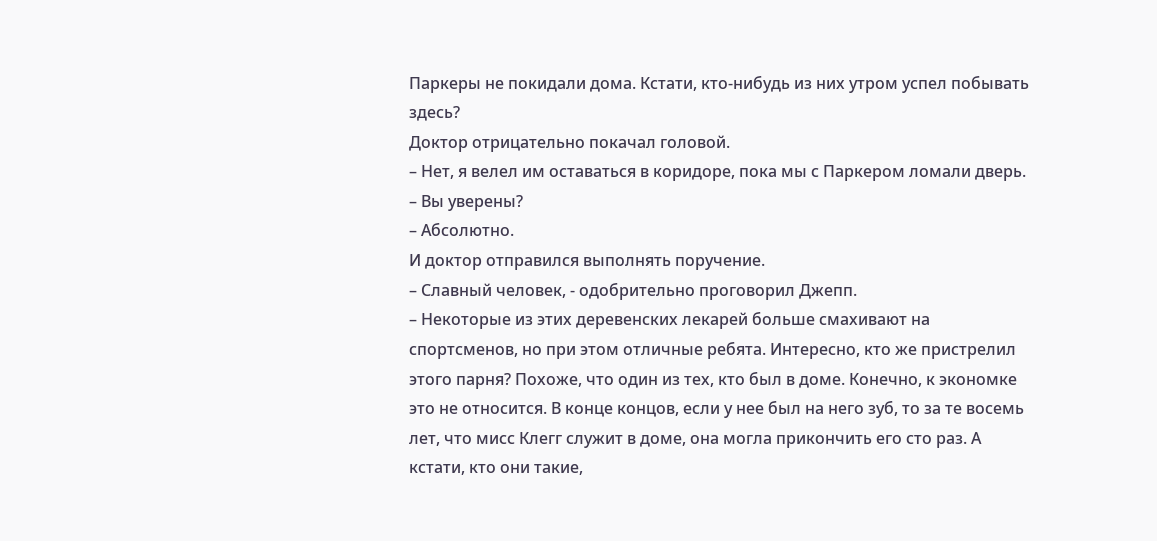Паркеры не покидали дома. Кстати, кто-нибудь из них утром успел побывать здесь?
Доктор отрицательно покачал головой.
– Нет, я велел им оставаться в коридоре, пока мы с Паркером ломали дверь.
– Вы уверены?
– Абсолютно.
И доктор отправился выполнять поручение.
– Славный человек, - одобрительно проговорил Джепп.
– Некоторые из этих деревенских лекарей больше смахивают на спортсменов, но при этом отличные ребята. Интересно, кто же пристрелил этого парня? Похоже, что один из тех, кто был в доме. Конечно, к экономке это не относится. В конце концов, если у нее был на него зуб, то за те восемь лет, что мисс Клегг служит в доме, она могла прикончить его сто раз. А кстати, кто они такие,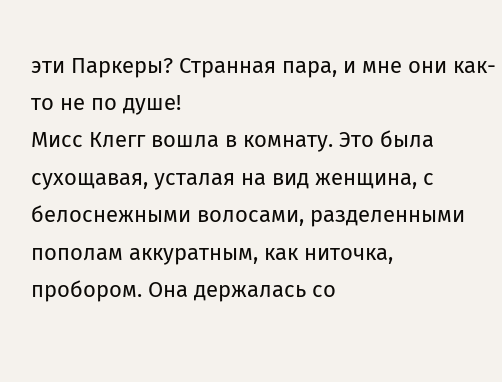эти Паркеры? Странная пара, и мне они как-то не по душе!
Мисс Клегг вошла в комнату. Это была сухощавая, усталая на вид женщина, с белоснежными волосами, разделенными пополам аккуратным, как ниточка, пробором. Она держалась со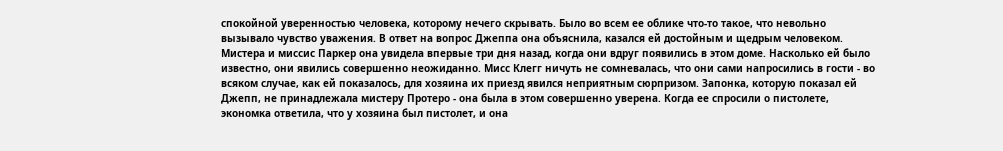спокойной уверенностью человека, которому нечего скрывать. Было во всем ее облике что-то такое, что невольно вызывало чувство уважения. В ответ на вопрос Джеппа она объяснила, казался ей достойным и щедрым человеком. Мистера и миссис Паркер она увидела впервые три дня назад, когда они вдруг появились в этом доме. Насколько ей было известно, они явились совершенно неожиданно. Мисс Клегг ничуть не сомневалась, что они сами напросились в гости - во всяком случае, как ей показалось, для хозяина их приезд явился неприятным сюрпризом. Запонка, которую показал ей Джепп, не принадлежала мистеру Протеро - она была в этом совершенно уверена. Когда ее спросили о пистолете, экономка ответила, что у хозяина был пистолет, и она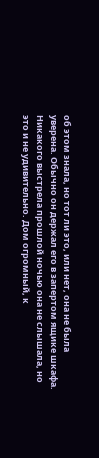об этом знала, но тот ли это, или нет, она не была уверена. Обычно он держал его в запертом ящике шкафа. Никакого выстрела прошлой ночью она не слышала, но это и не удивительно. Дом огромный, к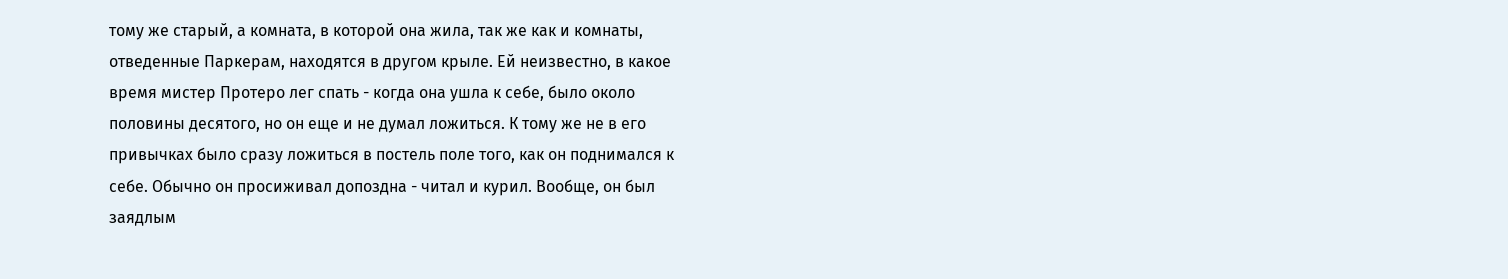тому же старый, а комната, в которой она жила, так же как и комнаты, отведенные Паркерам, находятся в другом крыле. Ей неизвестно, в какое время мистер Протеро лег спать - когда она ушла к себе, было около половины десятого, но он еще и не думал ложиться. К тому же не в его привычках было сразу ложиться в постель поле того, как он поднимался к себе. Обычно он просиживал допоздна - читал и курил. Вообще, он был заядлым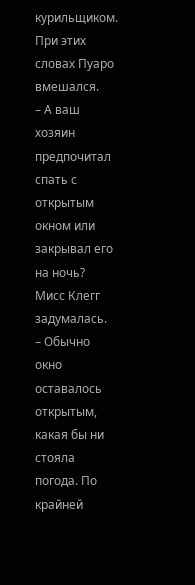курильщиком.
При этих словах Пуаро вмешался.
– А ваш хозяин предпочитал спать с открытым окном или закрывал его на ночь?
Мисс Клегг задумалась.
– Обычно окно оставалось открытым, какая бы ни стояла погода. По крайней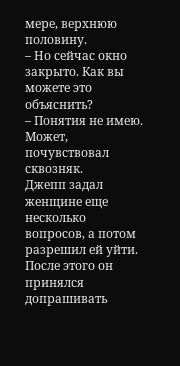мере, верхнюю половину.
– Но сейчас окно закрыто. Как вы можете это объяснить?
– Понятия не имею. Может, почувствовал сквозняк.
Джепп задал женщине еще несколько вопросов, а потом разрешил ей уйти. После этого он принялся допрашивать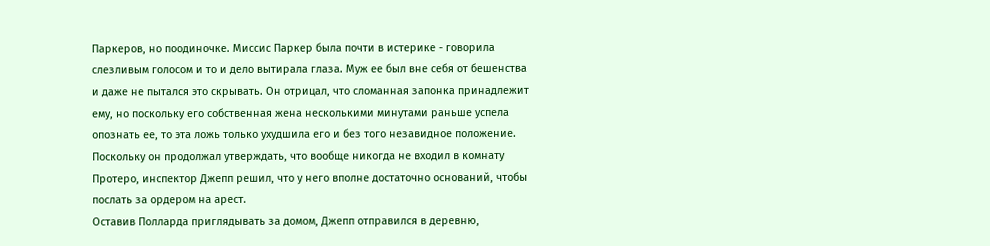Паркеров, но поодиночке. Миссис Паркер была почти в истерике - говорила слезливым голосом и то и дело вытирала глаза. Муж ее был вне себя от бешенства и даже не пытался это скрывать. Он отрицал, что сломанная запонка принадлежит ему, но поскольку его собственная жена несколькими минутами раньше успела опознать ее, то эта ложь только ухудшила его и без того незавидное положение. Поскольку он продолжал утверждать, что вообще никогда не входил в комнату Протеро, инспектор Джепп решил, что у него вполне достаточно оснований, чтобы послать за ордером на арест.
Оставив Полларда приглядывать за домом, Джепп отправился в деревню,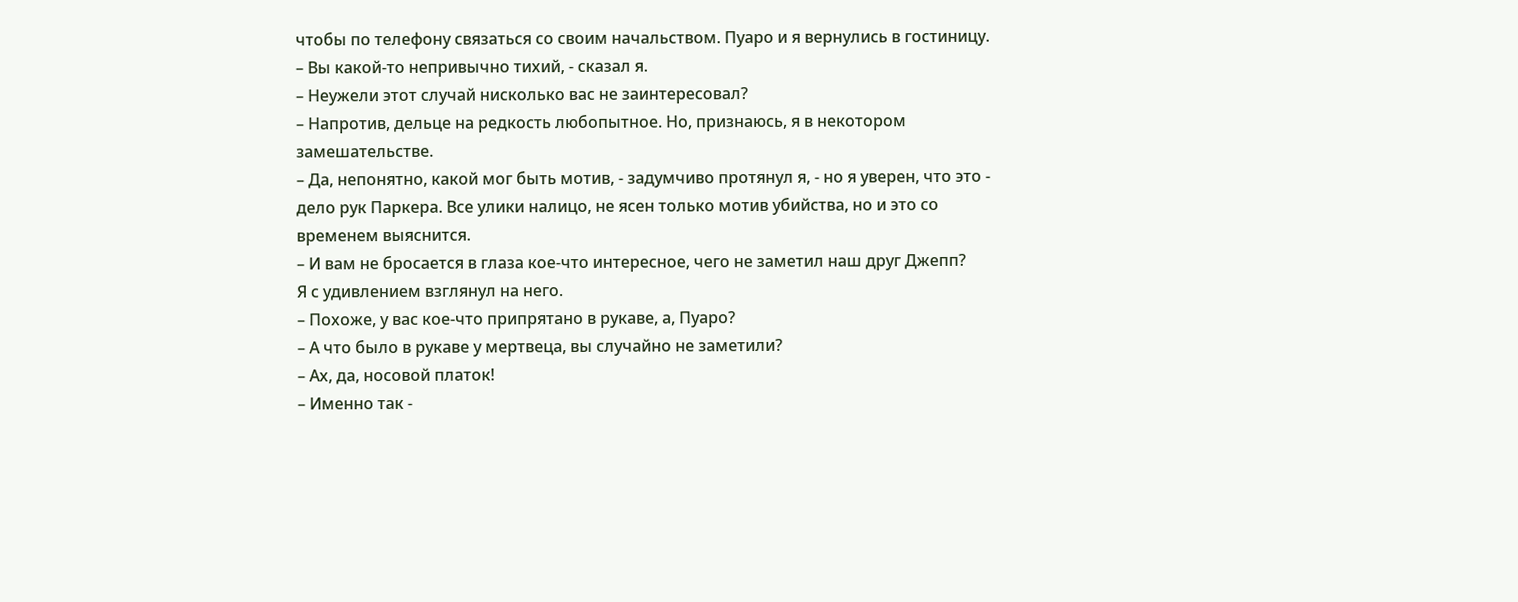чтобы по телефону связаться со своим начальством. Пуаро и я вернулись в гостиницу.
– Вы какой-то непривычно тихий, - сказал я.
– Неужели этот случай нисколько вас не заинтересовал?
– Напротив, дельце на редкость любопытное. Но, признаюсь, я в некотором замешательстве.
– Да, непонятно, какой мог быть мотив, - задумчиво протянул я, - но я уверен, что это - дело рук Паркера. Все улики налицо, не ясен только мотив убийства, но и это со временем выяснится.
– И вам не бросается в глаза кое-что интересное, чего не заметил наш друг Джепп?
Я с удивлением взглянул на него.
– Похоже, у вас кое-что припрятано в рукаве, а, Пуаро?
– А что было в рукаве у мертвеца, вы случайно не заметили?
– Ах, да, носовой платок!
– Именно так -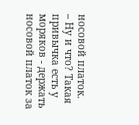носовой платок.
– Ну и что? Такая привычка есть у моряков - держать носовой платок за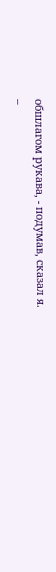обшлагом рукава, - подумав, сказал я.
–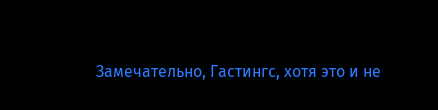Замечательно, Гастингс, хотя это и не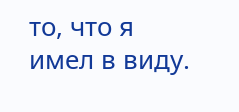то, что я имел в виду.